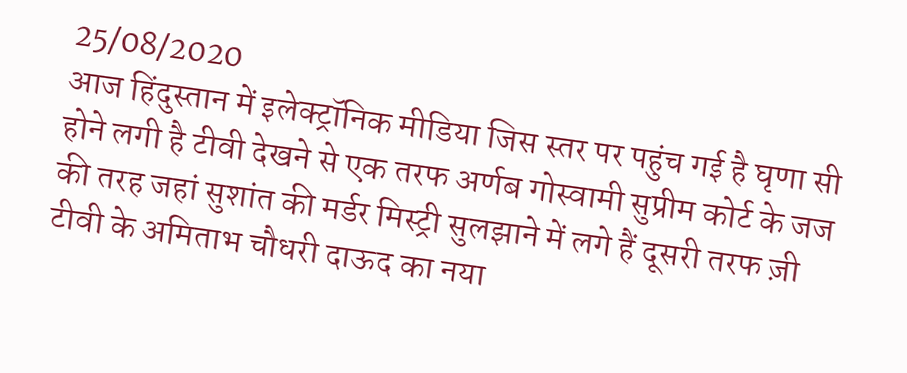25/08/2020
आज हिंदुस्तान में इलेक्ट्रॉनिक मीडिया जिस स्तर पर पहुंच गई है घृणा सी होने लगी है टीवी देखने से एक तरफ अर्णब गोस्वामी सुप्रीम कोर्ट के जज की तरह जहां सुशांत की मर्डर मिस्ट्री सुलझाने में लगे हैं दूसरी तरफ ज़ी टीवी के अमिताभ चौधरी दाऊद का नया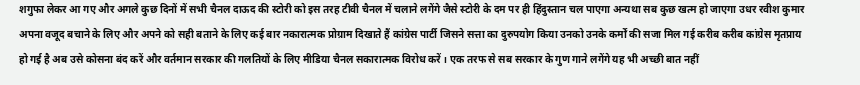शगुफा लेकर आ गए और अगले कुछ दिनों में सभी चैनल दाऊद की स्टोरी को इस तरह टीवी चैनल में चलाने लगेंगे जैसे स्टोरी के दम पर ही हिंदुस्तान चल पाएगा अन्यथा सब कुछ खत्म हो जाएगा उधर रवीश कुमार अपना वजूद बचाने के लिए और अपने को सही बताने के लिए कई बार नकारात्मक प्रोग्राम दिखाते हैं कांग्रेस पार्टी जिसने सत्ता का दुरुपयोग किया उनको उनके कर्मों की सजा मिल गई करीब करीब कांग्रेस मृतप्राय हो गई है अब उसे कोसना बंद करें और वर्तमान सरकार की गलतियों के लिए मीडिया चैनल सकारात्मक विरोध करें । एक तरफ से सब सरकार के गुण गाने लगेंगे यह भी अच्छी बात नहीं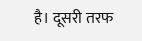है। दूसरी तरफ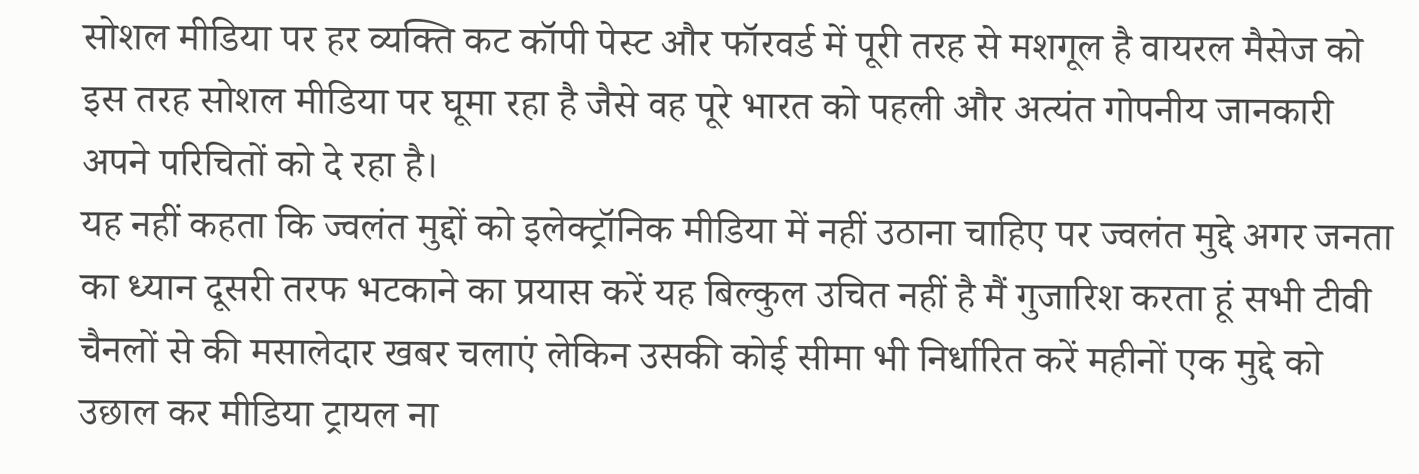सोशल मीडिया पर हर व्यक्ति कट कॉपी पेस्ट और फॉरवर्ड में पूरी तरह से मशगूल है वायरल मैसेज को इस तरह सोशल मीडिया पर घूमा रहा है जैसे वह पूरे भारत को पहली और अत्यंत गोपनीय जानकारी अपने परिचितों को दे रहा है।
यह नहीं कहता कि ज्वलंत मुद्दों को इलेक्ट्रॉनिक मीडिया में नहीं उठाना चाहिए पर ज्वलंत मुद्दे अगर जनता का ध्यान दूसरी तरफ भटकाने का प्रयास करें यह बिल्कुल उचित नहीं है मैं गुजारिश करता हूं सभी टीवी चैनलों से की मसालेदार खबर चलाएं लेकिन उसकी कोई सीमा भी निर्धारित करें महीनों एक मुद्दे को उछाल कर मीडिया ट्रायल ना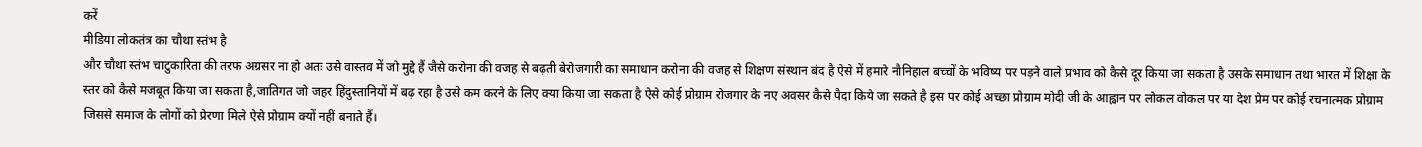करें
मीडिया लोकतंत्र का चौथा स्तंभ है
और चौथा स्तंभ चाटुकारिता की तरफ अग्रसर ना हो अतः उसे वास्तव में जो मुद्दे हैं जैसे करोना की वजह से बढ़ती बेरोजगारी का समाधान करोना की वजह से शिक्षण संस्थान बंद है ऐसे में हमारे नौनिहाल बच्चों के भविष्य पर पड़ने वाले प्रभाव को कैसे दूर किया जा सकता है उसके समाधान तथा भारत में शिक्षा के स्तर को कैसे मजबूत किया जा सकता है,जातिगत जो जहर हिंदुस्तानियों में बढ़ रहा है उसे कम करने के लिए क्या किया जा सकता है ऐसे कोई प्रोग्राम रोजगार के नए अवसर कैसे पैदा किये जा सकते है इस पर कोई अच्छा प्रोग्राम मोदी जी के आह्वान पर लोकल वोकल पर या देश प्रेम पर कोई रचनात्मक प्रोग्राम जिससे समाज के लोगों को प्रेरणा मिले ऐसे प्रोग्राम क्यों नहीं बनाते हैं।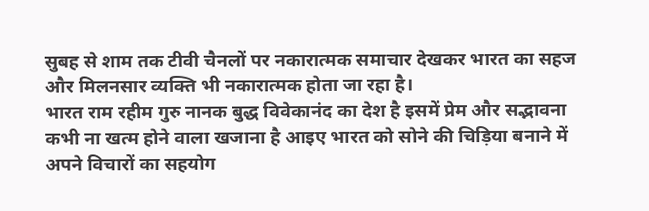सुबह से शाम तक टीवी चैनलों पर नकारात्मक समाचार देखकर भारत का सहज और मिलनसार व्यक्ति भी नकारात्मक होता जा रहा है।
भारत राम रहीम गुरु नानक बुद्ध विवेकानंद का देश है इसमें प्रेम और सद्भावना कभी ना खत्म होने वाला खजाना है आइए भारत को सोने की चिड़िया बनाने में अपने विचारों का सहयोग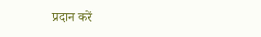प्रदान करें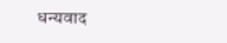धन्यवाद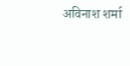अविनाश शर्मा